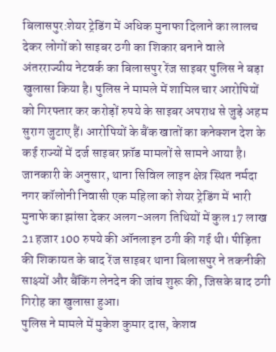बिलासपुर:शेयर ट्रेडिंग में अधिक मुनाफा दिलाने का लालच देकर लोगों को साइबर ठगी का शिकार बनाने वाले अंतरराज्यीय नेटवर्क का बिलासपुर रेंज साइबर पुलिस ने बड़ा खुलासा किया है। पुलिस ने मामले में शामिल चार आरोपियों को गिरफ्तार कर करोड़ों रुपये के साइबर अपराध से जुड़े अहम सुराग जुटाए हैं। आरोपियों के बैंक खातों का कनेक्शन देश के कई राज्यों में दर्ज साइबर फ्रॉड मामलों से सामने आया है।
जानकारी के अनुसार, थाना सिविल लाइन क्षेत्र स्थित नर्मदा नगर कॉलोनी निवासी एक महिला को शेयर ट्रेडिंग में भारी मुनाफे का झांसा देकर अलग-अलग तिथियों में कुल 17 लाख 21 हजार 100 रुपये की ऑनलाइन ठगी की गई थी। पीड़िता की शिकायत के बाद रेंज साइबर थाना बिलासपुर ने तकनीकी साक्ष्यों और बैंकिंग लेनदेन की जांच शुरू की, जिसके बाद ठगी गिरोह का खुलासा हुआ।
पुलिस ने मामले में मुकेश कुमार दास, केशव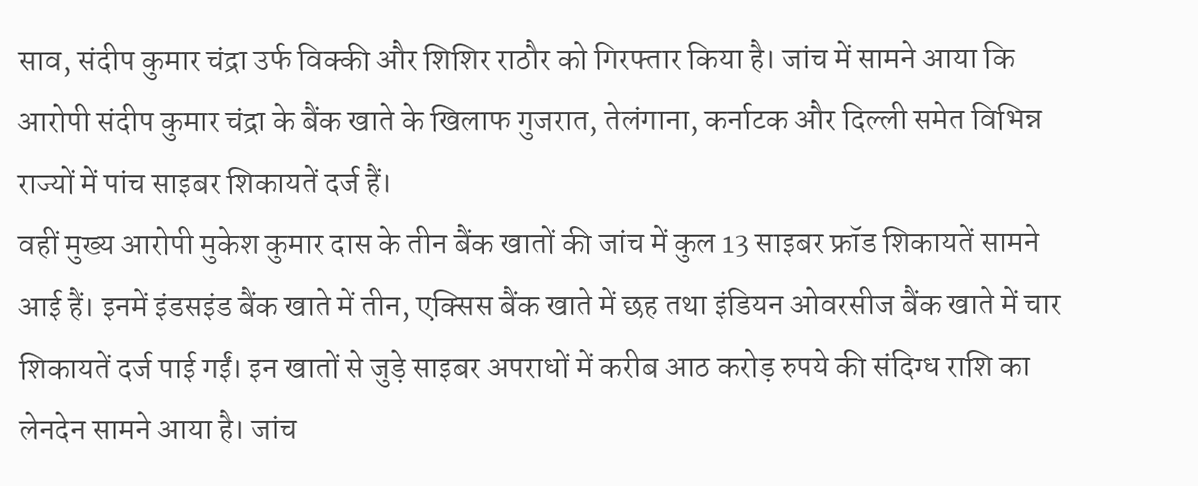साव, संदीप कुमार चंद्रा उर्फ विक्की और शिशिर राठौर को गिरफ्तार किया है। जांच में सामने आया कि आरोपी संदीप कुमार चंद्रा के बैंक खाते के खिलाफ गुजरात, तेलंगाना, कर्नाटक और दिल्ली समेत विभिन्न राज्यों में पांच साइबर शिकायतें दर्ज हैं।
वहीं मुख्य आरोपी मुकेश कुमार दास के तीन बैंक खातों की जांच में कुल 13 साइबर फ्रॉड शिकायतें सामने आई हैं। इनमें इंडसइंड बैंक खाते में तीन, एक्सिस बैंक खाते में छह तथा इंडियन ओवरसीज बैंक खाते में चार शिकायतें दर्ज पाई गईं। इन खातों से जुड़े साइबर अपराधों में करीब आठ करोड़ रुपये की संदिग्ध राशि का लेनदेन सामने आया है। जांच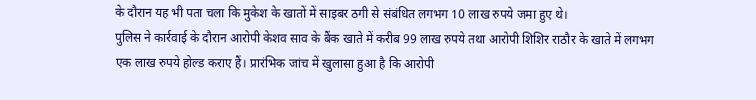के दौरान यह भी पता चला कि मुकेश के खातों में साइबर ठगी से संबंधित लगभग 10 लाख रुपये जमा हुए थे।
पुलिस ने कार्रवाई के दौरान आरोपी केशव साव के बैंक खाते में करीब 99 लाख रुपये तथा आरोपी शिशिर राठौर के खाते में लगभग एक लाख रुपये होल्ड कराए हैं। प्रारंभिक जांच में खुलासा हुआ है कि आरोपी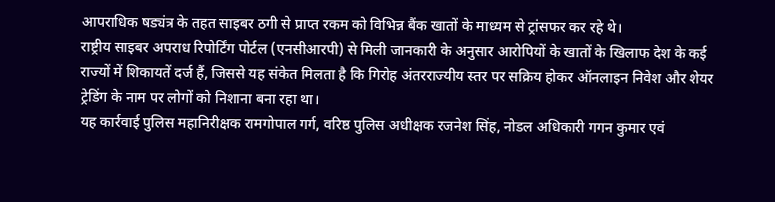आपराधिक षड्यंत्र के तहत साइबर ठगी से प्राप्त रकम को विभिन्न बैंक खातों के माध्यम से ट्रांसफर कर रहे थे।
राष्ट्रीय साइबर अपराध रिपोर्टिंग पोर्टल (एनसीआरपी) से मिली जानकारी के अनुसार आरोपियों के खातों के खिलाफ देश के कई राज्यों में शिकायतें दर्ज हैं, जिससे यह संकेत मिलता है कि गिरोह अंतरराज्यीय स्तर पर सक्रिय होकर ऑनलाइन निवेश और शेयर ट्रेडिंग के नाम पर लोगों को निशाना बना रहा था।
यह कार्रवाई पुलिस महानिरीक्षक रामगोपाल गर्ग, वरिष्ठ पुलिस अधीक्षक रजनेश सिंह, नोडल अधिकारी गगन कुमार एवं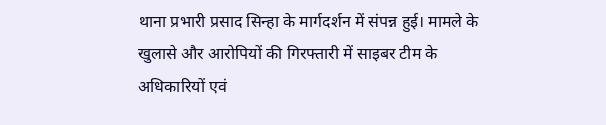थाना प्रभारी प्रसाद सिन्हा के मार्गदर्शन में संपन्न हुई। मामले के खुलासे और आरोपियों की गिरफ्तारी में साइबर टीम के अधिकारियों एवं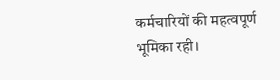कर्मचारियों की महत्वपूर्ण भूमिका रही।